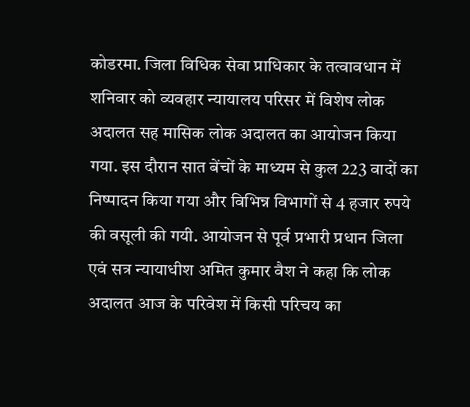कोडरमा. जिला विधिक सेवा प्राधिकार के तत्वावधान में शनिवार को व्यवहार न्यायालय परिसर में विशेष लोक अदालत सह मासिक लोक अदालत का आयोजन किया गया. इस दौरान सात बेंचों के माध्यम से कुल 223 वादों का निष्पादन किया गया और विभिन्न विभागों से 4 हजार रुपये की वसूली की गयी. आयोजन से पूर्व प्रभारी प्रधान जिला एवं सत्र न्यायाधीश अमित कुमार वैश ने कहा कि लोक अदालत आज के परिवेश में किसी परिचय का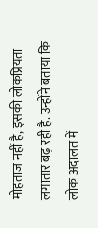मोहताज नहीं है, इसकी लोकप्रियता लगातार बढ़ रही है. उन्होंने बताया कि लोक अदालत में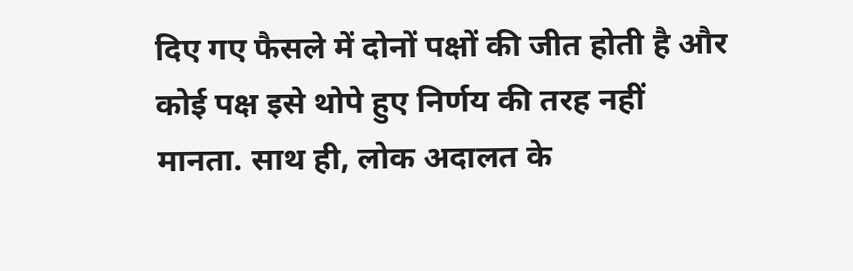दिए गए फैसले में दोनों पक्षों की जीत होती है और कोई पक्ष इसे थोपे हुए निर्णय की तरह नहीं मानता. साथ ही, लोक अदालत के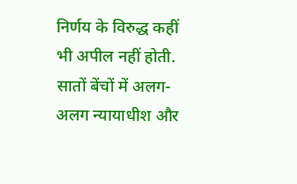निर्णय के विरुद्ध कहीं भी अपील नहीं होती. सातों बेंचों में अलग-अलग न्यायाधीश और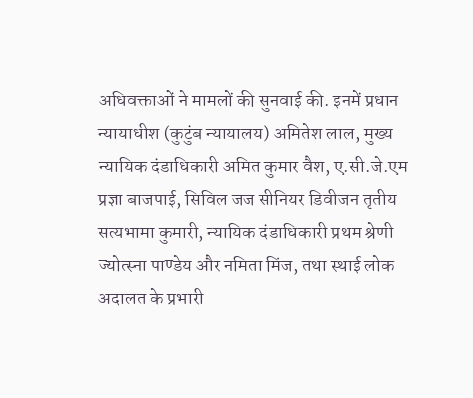अधिवक्ताओं ने मामलों की सुनवाई की. इनमें प्रधान न्यायाधीश (कुटुंब न्यायालय) अमितेश लाल, मुख्य न्यायिक दंडाधिकारी अमित कुमार वैश, ए.सी.जे.एम प्रज्ञा बाजपाई, सिविल जज सीनियर डिवीजन तृतीय सत्यभामा कुमारी, न्यायिक दंडाधिकारी प्रथम श्रेणी ज्योत्स्ना पाण्डेय और नमिता मिंज, तथा स्थाई लोक अदालत के प्रभारी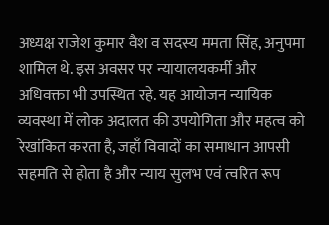अध्यक्ष राजेश कुमार वैश व सदस्य ममता सिंह, अनुपमा शामिल थे. इस अवसर पर न्यायालयकर्मी और अधिवक्ता भी उपस्थित रहे. यह आयोजन न्यायिक व्यवस्था में लोक अदालत की उपयोगिता और महत्व को रेखांकित करता है, जहाँ विवादों का समाधान आपसी सहमति से होता है और न्याय सुलभ एवं त्वरित रूप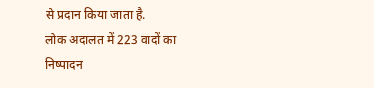से प्रदान किया जाता है.
लोक अदालत में 223 वादों का निष्पादन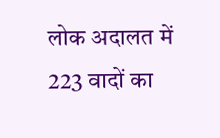लोक अदालत में 223 वादों का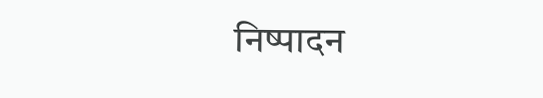निष्पादन